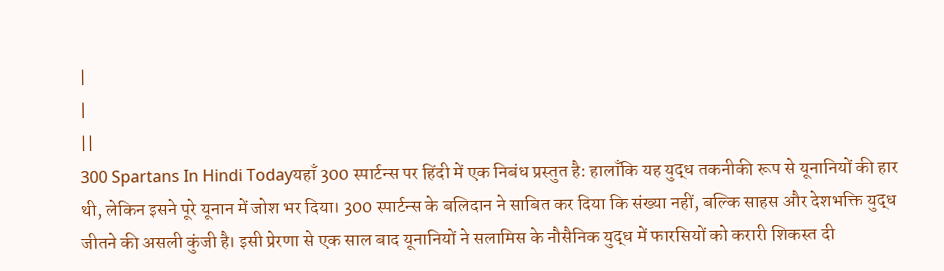|
|
||
300 Spartans In Hindi Todayयहाँ 300 स्पार्टन्स पर हिंदी में एक निबंध प्रस्तुत है: हालाँकि यह युद्ध तकनीकी रूप से यूनानियों की हार थी, लेकिन इसने पूरे यूनान में जोश भर दिया। 300 स्पार्टन्स के बलिदान ने साबित कर दिया कि संख्या नहीं, बल्कि साहस और देशभक्ति युद्ध जीतने की असली कुंजी है। इसी प्रेरणा से एक साल बाद यूनानियों ने सलामिस के नौसैनिक युद्ध में फारसियों को करारी शिकस्त दी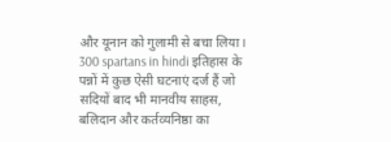और यूनान को गुलामी से बचा लिया। 300 spartans in hindi इतिहास के पन्नों में कुछ ऐसी घटनाएं दर्ज हैं जो सदियों बाद भी मानवीय साहस, बलिदान और कर्तव्यनिष्ठा का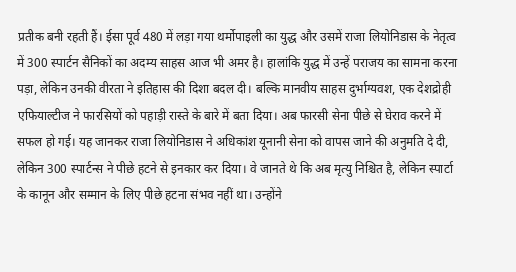प्रतीक बनी रहती हैं। ईसा पूर्व 480 में लड़ा गया थर्मोपाइली का युद्ध और उसमें राजा लियोनिडास के नेतृत्व में 300 स्पार्टन सैनिकों का अदम्य साहस आज भी अमर है। हालांकि युद्ध में उन्हें पराजय का सामना करना पड़ा, लेकिन उनकी वीरता ने इतिहास की दिशा बदल दी। बल्कि मानवीय साहस दुर्भाग्यवश, एक देशद्रोही एफियाल्टीज ने फारसियों को पहाड़ी रास्ते के बारे में बता दिया। अब फारसी सेना पीछे से घेराव करने में सफल हो गई। यह जानकर राजा लियोनिडास ने अधिकांश यूनानी सेना को वापस जाने की अनुमति दे दी, लेकिन 300 स्पार्टन्स ने पीछे हटने से इनकार कर दिया। वे जानते थे कि अब मृत्यु निश्चित है, लेकिन स्पार्टा के कानून और सम्मान के लिए पीछे हटना संभव नहीं था। उन्होंने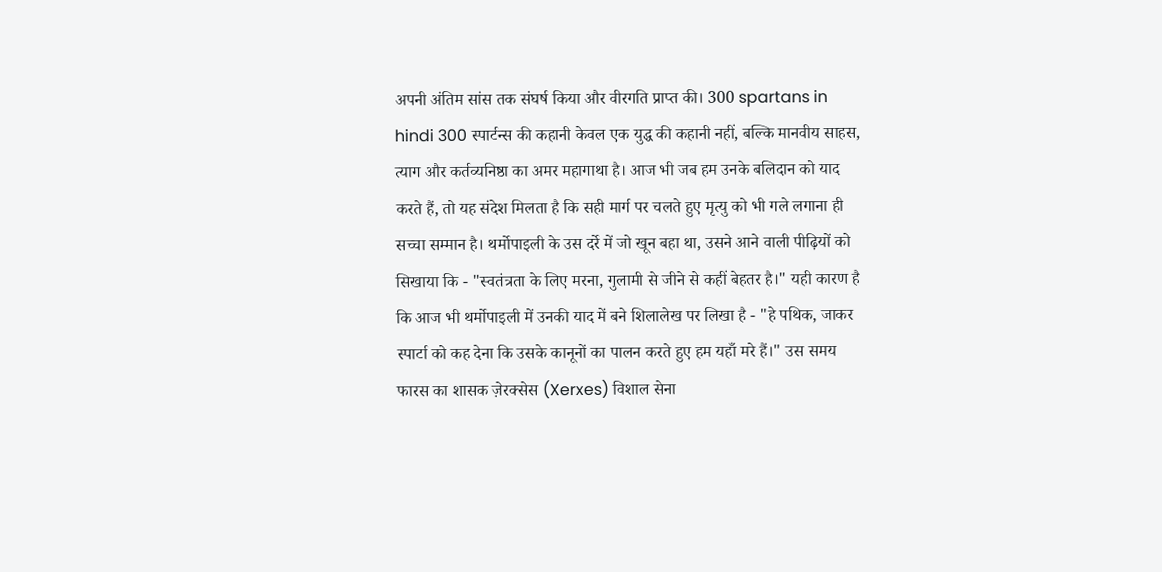अपनी अंतिम सांस तक संघर्ष किया और वीरगति प्राप्त की। 300 spartans in hindi 300 स्पार्टन्स की कहानी केवल एक युद्ध की कहानी नहीं, बल्कि मानवीय साहस, त्याग और कर्तव्यनिष्ठा का अमर महागाथा है। आज भी जब हम उनके बलिदान को याद करते हैं, तो यह संदेश मिलता है कि सही मार्ग पर चलते हुए मृत्यु को भी गले लगाना ही सच्चा सम्मान है। थर्मोपाइली के उस दर्रे में जो खून बहा था, उसने आने वाली पीढ़ियों को सिखाया कि - "स्वतंत्रता के लिए मरना, गुलामी से जीने से कहीं बेहतर है।" यही कारण है कि आज भी थर्मोपाइली में उनकी याद में बने शिलालेख पर लिखा है - "हे पथिक, जाकर स्पार्टा को कह देना कि उसके कानूनों का पालन करते हुए हम यहाँ मरे हैं।" उस समय फारस का शासक ज़ेरक्सेस (Xerxes) विशाल सेना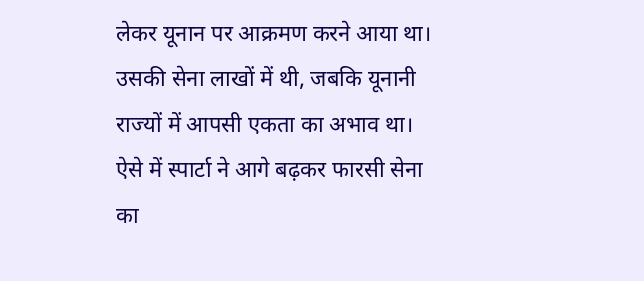लेकर यूनान पर आक्रमण करने आया था। उसकी सेना लाखों में थी, जबकि यूनानी राज्यों में आपसी एकता का अभाव था। ऐसे में स्पार्टा ने आगे बढ़कर फारसी सेना का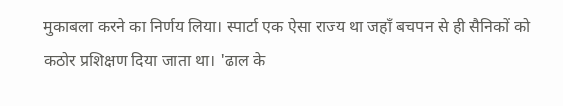मुकाबला करने का निर्णय लिया। स्पार्टा एक ऐसा राज्य था जहाँ बचपन से ही सैनिकों को कठोर प्रशिक्षण दिया जाता था। 'ढाल के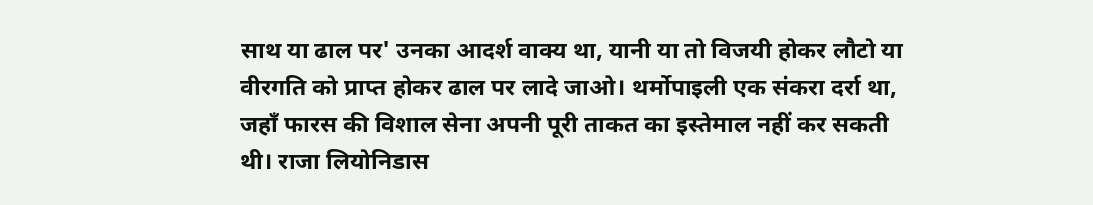साथ या ढाल पर' उनका आदर्श वाक्य था, यानी या तो विजयी होकर लौटो या वीरगति को प्राप्त होकर ढाल पर लादे जाओ। थर्मोपाइली एक संकरा दर्रा था, जहाँ फारस की विशाल सेना अपनी पूरी ताकत का इस्तेमाल नहीं कर सकती थी। राजा लियोनिडास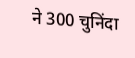ने 300 चुनिंदा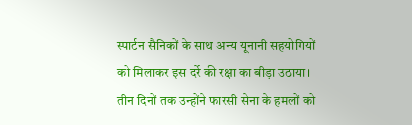स्पार्टन सैनिकों के साथ अन्य यूनानी सहयोगियों को मिलाकर इस दर्रे की रक्षा का बीड़ा उठाया। तीन दिनों तक उन्होंने फारसी सेना के हमलों को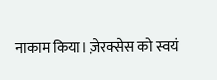नाकाम किया। ज़ेरक्सेस को स्वयं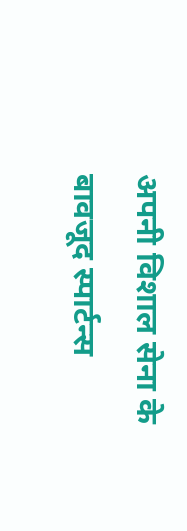अपनी विशाल सेना के बावजूद स्पार्टन्स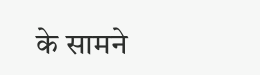के सामने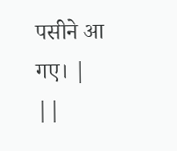पसीने आ गए। |
||